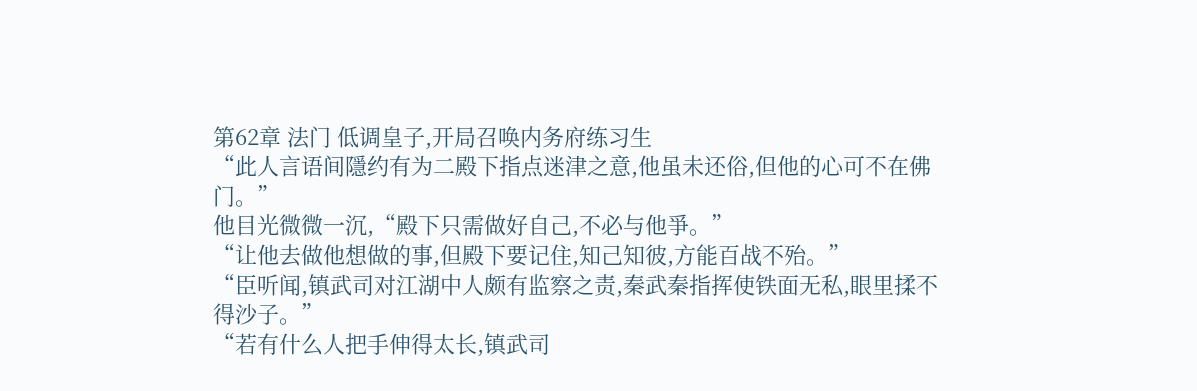第62章 法门 低调皇子,开局召唤内务府练习生
“此人言语间隱约有为二殿下指点迷津之意,他虽未还俗,但他的心可不在佛门。”
他目光微微一沉,“殿下只需做好自己,不必与他爭。”
“让他去做他想做的事,但殿下要记住,知己知彼,方能百战不殆。”
“臣听闻,镇武司对江湖中人颇有监察之责,秦武秦指挥使铁面无私,眼里揉不得沙子。”
“若有什么人把手伸得太长,镇武司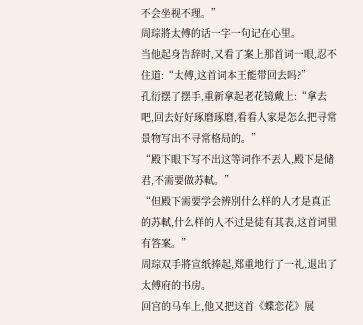不会坐视不理。”
周琮將太傅的话一字一句记在心里。
当他起身告辞时,又看了案上那首词一眼,忍不住道:“太傅,这首词本王能带回去吗?”
孔衍摆了摆手,重新拿起老花镜戴上:“拿去吧,回去好好琢磨琢磨,看看人家是怎么把寻常景物写出不寻常格局的。”
“殿下眼下写不出这等词作不丟人,殿下是储君,不需要做苏軾。”
“但殿下需要学会辨別什么样的人才是真正的苏軾,什么样的人不过是徒有其表,这首词里有答案。”
周琮双手將宣纸捧起,郑重地行了一礼,退出了太傅府的书房。
回宫的马车上,他又把这首《蝶恋花》展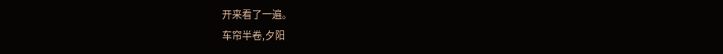开来看了一遍。
车帘半卷,夕阳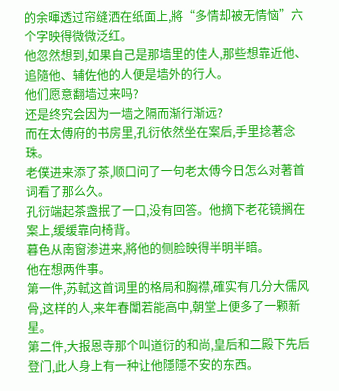的余暉透过帘缝洒在纸面上,將“多情却被无情恼”六个字映得微微泛红。
他忽然想到,如果自己是那墙里的佳人,那些想靠近他、追隨他、辅佐他的人便是墙外的行人。
他们愿意翻墙过来吗?
还是终究会因为一墙之隔而渐行渐远?
而在太傅府的书房里,孔衍依然坐在案后,手里捻著念珠。
老僕进来添了茶,顺口问了一句老太傅今日怎么对著首词看了那么久。
孔衍端起茶盏抿了一口,没有回答。他摘下老花镜搁在案上,缓缓靠向椅背。
暮色从南窗渗进来,將他的侧脸映得半明半暗。
他在想两件事。
第一件,苏軾这首词里的格局和胸襟,確实有几分大儒风骨,这样的人,来年春闈若能高中,朝堂上便多了一颗新星。
第二件,大报恩寺那个叫道衍的和尚,皇后和二殿下先后登门,此人身上有一种让他隱隱不安的东西。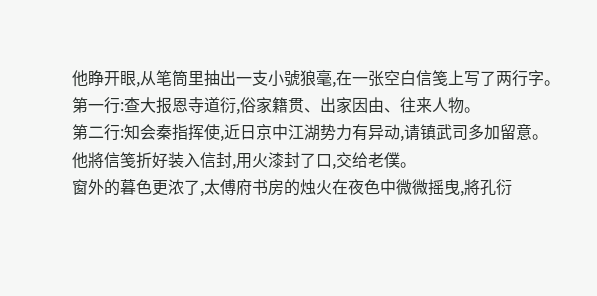他睁开眼,从笔筒里抽出一支小號狼毫,在一张空白信笺上写了两行字。
第一行:查大报恩寺道衍,俗家籍贯、出家因由、往来人物。
第二行:知会秦指挥使,近日京中江湖势力有异动,请镇武司多加留意。
他將信笺折好装入信封,用火漆封了口,交给老僕。
窗外的暮色更浓了,太傅府书房的烛火在夜色中微微摇曳,將孔衍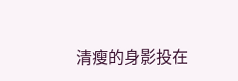清瘦的身影投在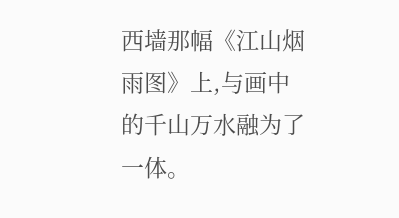西墙那幅《江山烟雨图》上,与画中的千山万水融为了一体。